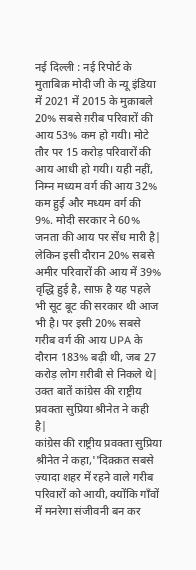नई दिल्ली : नई रिपोर्ट के मुताबिक़ मोदी जी के न्यू इंडिया में 2021 में 2015 के मुक़ाबले 20% सबसे ग़रीब परिवारों की आय 53% कम हो गयी। मोटे तौर पर 15 करोड़ परिवारों की आय आधी हो गयी। यही नहीं, निम्न मध्यम वर्ग की आय 32% कम हुई और मध्यम वर्ग की 9%. मोदी सरकार ने 60% जनता की आय पर सेंध मारी है|
लेकिन इसी दौरान 20% सबसे अमीर परिवारों की आय में 39% वृद्धि हुई है, साफ़ है यह पहले भी सूट बूट की सरकार थी आज भी है। पर इसी 20% सबसे गरीब वर्ग की आय UPA के दौरान 183% बढ़ी थी, जब 27 करोड़ लोग ग़रीबी से निकले थे| उक्त बातें कांग्रेस की राष्ट्रीय प्रवक्ता सुप्रिया श्रीनेत ने कही है|
कांग्रेस की राष्ट्रीय प्रवक्ता सुप्रिया श्रीनेत ने कहा,''दिक़्क़त सबसे ज़्यादा शहर में रहने वाले गरीब परिवारों को आयी, क्योंकि गाँवों में मनरेगा संजीवनी बन कर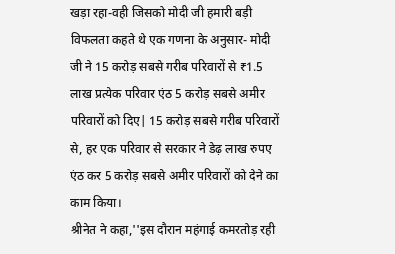खड़ा रहा-वही जिसको मोदी जी हमारी बड़ी विफलता कहते थे एक गणना के अनुसार- मोदी जी ने 15 करोड़ सबसे गरीब परिवारों से ₹1.5 लाख प्रत्येक परिवार एंठ 5 करोड़ सबसे अमीर परिवारों को दिए| 15 करोड़ सबसे गरीब परिवारों से, हर एक परिवार से सरकार ने डेढ़ लाख रुपए एंठ कर 5 करोड़ सबसे अमीर परिवारों को देने का काम किया।
श्रीनेत ने कहा,''इस दौरान महंगाई कमरतोड़ रही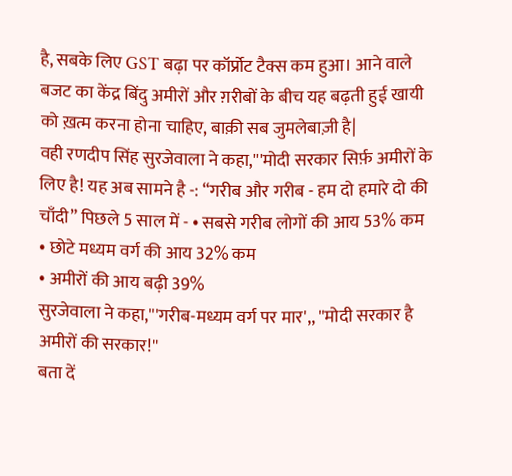है, सबके लिए GST बढ़ा पर कॉर्प्रोट टैक्स कम हुआ। आने वाले बजट का केंद्र बिंदु अमीरों और ग़रीबों के बीच यह बढ़ती हुई खायी को ख़त्म करना होना चाहिए, बाक़ी सब जुमलेबाज़ी है|
वही रणदीप सिंह सुरजेवाला ने कहा,'''मोदी सरकार सिर्फ़ अमीरों के लिए है! यह अब सामने है -: “गरीब और गरीब - हम दो हमारे दो की चाँदी” पिछले 5 साल में - • सबसे गरीब लोगों की आय 53% कम
• छोटे मध्यम वर्ग की आय 32% कम
• अमीरों की आय बढ़ी 39%
सुरजेवाला ने कहा,'''गरीब-मध्यम वर्ग पर मार',, ''मोदी सरकार है अमीरों की सरकार!''
बता दें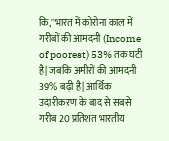कि,''भारत में कोरोना काल में गरीबों की आमदनी (Income of poorest) 53% तक घटी है| जबकि अमीरों की आमदनी 39% बढ़ी है| आर्थिक उदारीकरण के बाद से सबसे गरीब 20 प्रतिशत भारतीय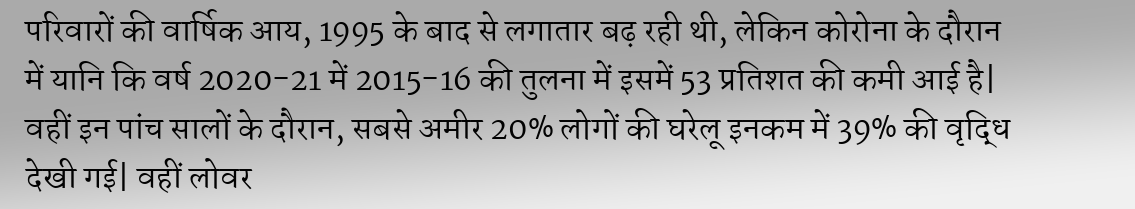परिवारों की वार्षिक आय, 1995 के बाद से लगातार बढ़ रही थी, लेकिन कोरोना के दौरान में यानि कि वर्ष 2020-21 में 2015-16 की तुलना में इसमें 53 प्रतिशत की कमी आई है| वहीं इन पांच सालों के दौरान, सबसे अमीर 20% लोगों की घरेलू इनकम में 39% की वृद्धि देखी गई| वहीं लोवर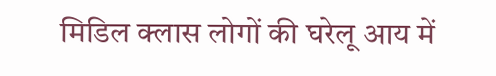मिडिल क्लास लोगों की घरेलू आय में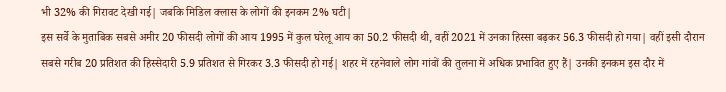भी 32% की गिरावट देखी गई| जबकि मिडिल क्लास के लोगों की इनकम 2% घटी|
इस सर्वे के मुताबिक सबसे अमीर 20 फीसदी लोगों की आय 1995 में कुल घरेलू आय का 50.2 फीसदी थी, वहीं 2021 में उनका हिस्सा बढ़कर 56.3 फीसदी हो गया| वहीं इसी दौरान सबसे गरीब 20 प्रतिशत की हिस्सेदारी 5.9 प्रतिशत से गिरकर 3.3 फीसदी हो गई| शहर में रहनेवाले लोग गांवों की तुलना में अधिक प्रभावित हुए हैं| उनकी इनकम इस दौर में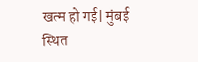खत्म हो गई| मुंबई स्थित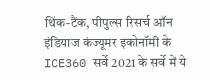थिंक-टैंक, पीपुल्स रिसर्च ऑन इंडियाज कंज्यूमर इकोनॉमी के ICE360 सर्वे 2021 के सर्वे में ये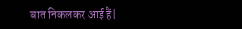बात निकलकर आई हैं|